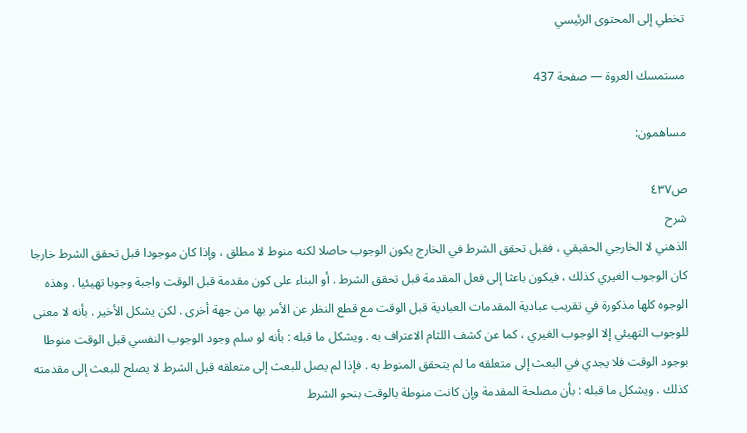تخطي إلى المحتوى الرئيسي

مستمسك العروة — صفحة 437

مساهمون:

ص٤٣٧
شرح
الذهني لا الخارجي الحقيقي ، فقبل تحقق الشرط في الخارج يكون الوجوب حاصلا لكنه منوط لا مطلق ، وإذا كان موجودا قبل تحقق الشرط خارجا كان الوجوب الغيري كذلك ، فيكون باعثا إلى فعل المقدمة قبل تحقق الشرط . أو البناء على كون مقدمة قبل الوقت واجبة وجوبا تهيئيا . وهذه الوجوه كلها مذكورة في تقريب عبادية المقدمات العبادية قبل الوقت مع قطع النظر عن الأمر بها من جهة أخرى . لكن يشكل الأخير . بأنه لا معنى للوجوب التهيئي إلا الوجوب الغيري ، كما عن كشف اللثام الاعتراف به . ويشكل ما قبله : بأنه لو سلم وجود الوجوب النفسي قبل الوقت منوطا بوجود الوقت فلا يجدي في البعث إلى متعلقه ما لم يتحقق المنوط به . فإذا لم يصل للبعث إلى متعلقه قبل الشرط لا يصلح للبعث إلى مقدمته كذلك . ويشكل ما قبله : بأن مصلحة المقدمة وإن كانت منوطة بالوقت بنحو الشرط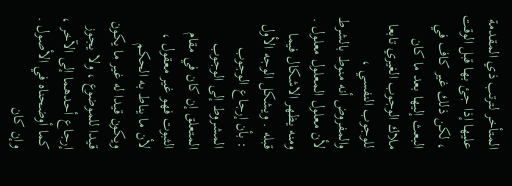المتأخر لترتب ذي المقدمة عليها إذا جئ بها قبل الوقت ، لكن ذلك غير كاف في البعث إليها بعد ما كان ملاك الوجوب الغيري تابعا للوجوب النفسي ، والمفروض أنه منوط بالشرط لأن معلول المعلول معلول . ومنه يظهر الاشكال فيما قبله . ويشكل الوجه الأول : بأن إرجاع الوجوب المشروط إلى الوجوب المتعلق إن كان في مقام الثبوت فهو غير معقول ، لأن ما يناط به الحكم ويكون قيدا له غير ما يكون قيدا للموضوع ، ولا يجوز إرجاع أحدهما إلى الآخر ، كما أوضحناه في الأصول . وإن كان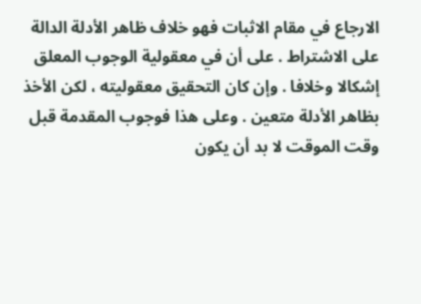الارجاع في مقام الاثبات فهو خلاف ظاهر الأدلة الدالة على الاشتراط . على أن في معقولية الوجوب المعلق إشكالا وخلافا . وإن كان التحقيق معقوليته ، لكن الأخذ بظاهر الأدلة متعين . وعلى هذا فوجوب المقدمة قبل وقت الموقت لا بد أن يكون